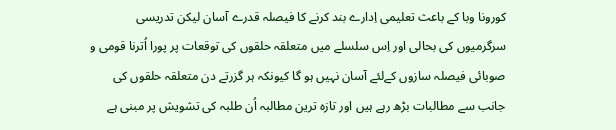کورونا وبا کے باعث تعلیمی اِدارے بند کرنے کا فیصلہ قدرے آسان لیکن تدریسی سرگرمیوں کی بحالی اور اِس سلسلے میں متعلقہ حلقوں کی توقعات پر پورا اُترنا قومی و صوبائی فیصلہ سازوں کےلئے آسان نہیں ہو گا کیونکہ ہر گزرتے دن متعلقہ حلقوں کی جانب سے مطالبات بڑھ رہے ہیں اور تازہ ترین مطالبہ اُن طلبہ کی تشویش پر مبنی ہے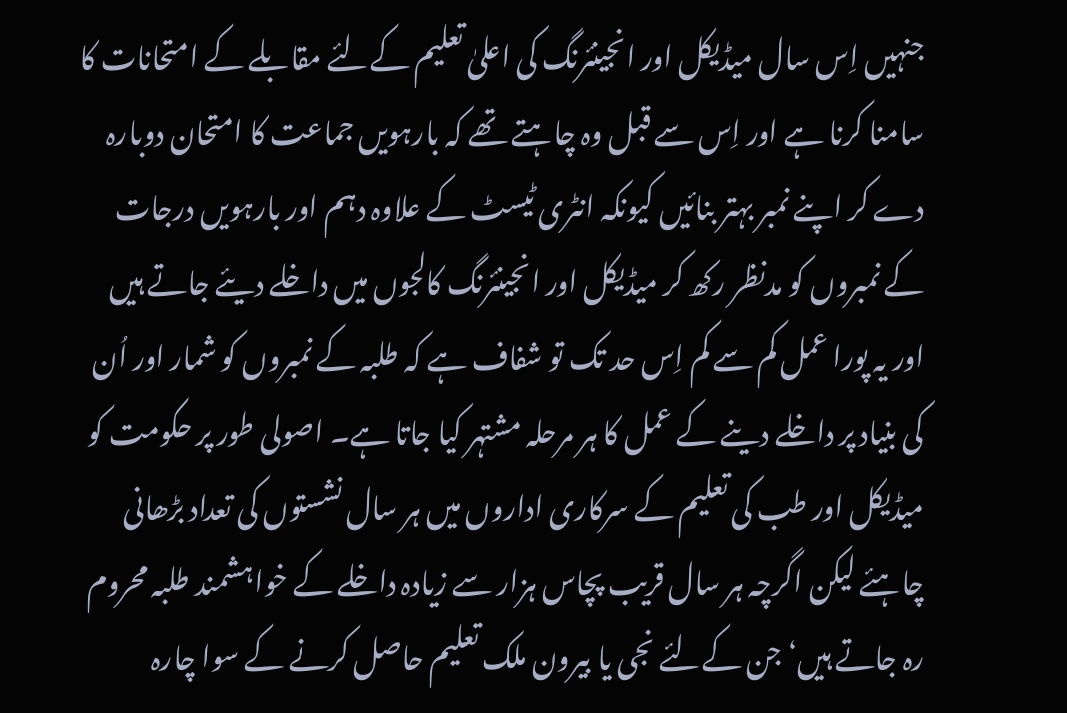جنہیں اِس سال میڈیکل اور انجینئرنگ کی اعلیٰ تعلیم کےلئے مقابلے کے امتحانات کا سامنا کرنا ہے اور اِس سے قبل وہ چاہتے تھے کہ بارہویں جماعت کا امتحان دوبارہ دے کر اپنے نمبر بہتر بنائیں کیونکہ انٹری ٹیسٹ کے علاوہ دہم اور بارہویں درجات کے نمبروں کو مدنظر رکھ کر میڈیکل اور انجینئرنگ کالجوں میں داخلے دیئے جاتے ہیں اور یہ پورا عمل کم سے کم اِس حد تک تو شفاف ہے کہ طلبہ کے نمبروں کو شمار اور اُن کی بنیاد پر داخلے دینے کے عمل کا ہر مرحلہ مشتہر کیا جاتا ہے۔ اصولی طور پر حکومت کو میڈیکل اور طب کی تعلیم کے سرکاری اداروں میں ہر سال نشستوں کی تعداد بڑھانی چاہئے لیکن اگرچہ ہر سال قریب پچاس ہزار سے زیادہ داخلے کے خواہشمند طلبہ محروم رہ جاتے ہیں‘ جن کےلئے نجی یا بیرون ملک تعلیم حاصل کرنے کے سوا چارہ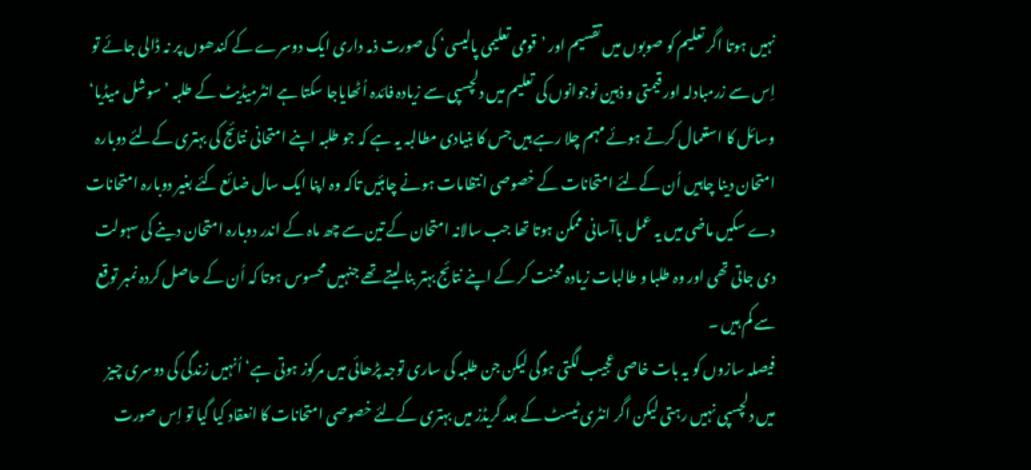نہیں ہوتا اگر تعلیم کو صوبوں میں تقسیم اور ’قومی تعلیمی پالیسی‘ کی صورت ذمہ داری ایک دوسرے کے کندھوں پر نہ ڈالی جائے تو اِس سے زرمبادلہ اور قیمتی و ذہین نوجوانوں کی تعلیم میں دلچسپی سے زیادہ فائدہ اُٹھایاجا سکتا ہے انٹرمیڈیٹ کے طلبہ ’سوشل میڈیا‘ وسائل کا استعمال کرتے ہوئے مہم چلا رہے ہیں جس کا بنیادی مطالبہ یہ ہے کہ جو طلبہ اپنے امتحانی نتائج کی بہتری کےلئے دوبارہ امتحان دینا چاہیں اُن کےلئے امتحانات کے خصوصی انتظامات ہونے چاہئیں تاکہ وہ اپنا ایک سال ضائع کئے بغیر دوبارہ امتحانات دے سکیں ماضی میں یہ عمل باآسانی ممکن ہوتا تھا جب سالانہ امتحان کے تین سے چھ ماہ کے اندر دوبارہ امتحان دینے کی سہولت دی جاتی تھی اور وہ طلبا و طالبات زیادہ محنت کر کے اپنے نتائج بہتر بنا لیتے تھے جنہیں محسوس ہوتا کہ اُن کے حاصل کردہ نمبر توقع سے کم ہیں ۔
فیصلہ سازوں کو یہ بات خاصی عجیب لگتی ہوگی لیکن جن طلبہ کی ساری توجہ پڑھائی میں مرکوز ہوتی ہے‘ اُنہیں زندگی کی دوسری چیز میں دلچسپی نہیں رہتی لیکن اگر انٹری ٹیسٹ کے بعد گریڈز میں بہتری کےلئے خصوصی امتحانات کا انعقاد کیا گیا تو اِس صورت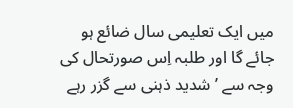میں ایک تعلیمی سال ضائع ہو جائے گا اور طلبہ اِس صورتحال کی وجہ سے ’شدید ذہنی سے گزر رہے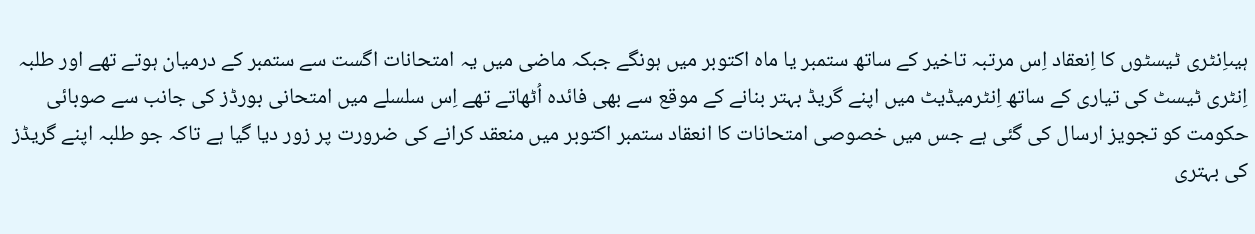ہیںاِنٹری ٹیسٹوں کا اِنعقاد اِس مرتبہ تاخیر کے ساتھ ستمبر یا ماہ اکتوبر میں ہونگے جبکہ ماضی میں یہ امتحانات اگست سے ستمبر کے درمیان ہوتے تھے اور طلبہ اِنٹری ٹیسٹ کی تیاری کے ساتھ اِنٹرمیڈیٹ میں اپنے گریڈ بہتر بنانے کے موقع سے بھی فائدہ اُٹھاتے تھے اِس سلسلے میں امتحانی بورڈز کی جانب سے صوبائی حکومت کو تجویز ارسال کی گئی ہے جس میں خصوصی امتحانات کا انعقاد ستمبر اکتوبر میں منعقد کرانے کی ضرورت پر زور دیا گیا ہے تاکہ جو طلبہ اپنے گریڈز کی بہتری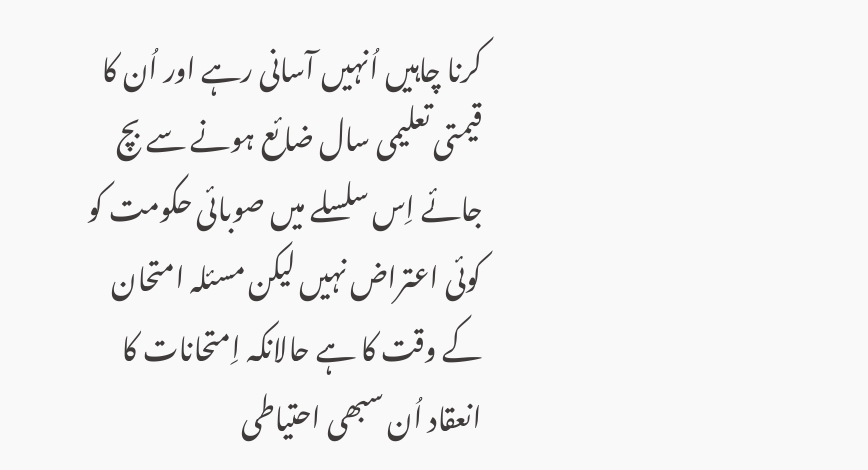کرنا چاہیں اُنہیں آسانی رہے اور اُن کا قیمتی تعلیمی سال ضائع ہونے سے بچ جائے اِس سلسلے میں صوبائی حکومت کو کوئی اعتراض نہیں لیکن مسئلہ امتحان کے وقت کا ہے حالانکہ اِمتحانات کا انعقاد اُن سبھی احتیاطی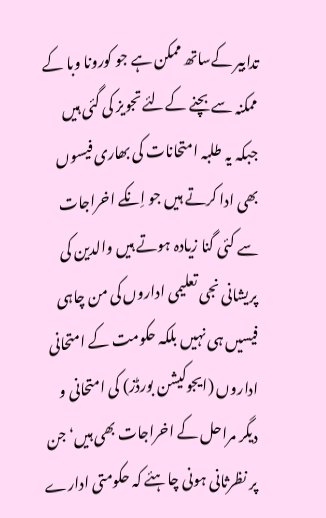تدابیر کےساتھ ممکن ہے جو کورونا وبا کے ممکنہ سے بچنے کےلئے تجویز کی گئی ہیں جبکہ یہ طلبہ امتحانات کی بھاری فیسوں بھی ادا کرتے ہیں جو اِنکے اخراجات سے کئی گنا زیادہ ہوتے ہیں والدین کی پریشانی نجی تعلیمی اداروں کی من چاہی فیسیں ہی نہیں بلکہ حکومت کے امتحانی اداروں (ایجوکیشن بورڈز) کی امتحانی و دیگر مراحل کے اخراجات بھی ہیں‘ جن پر نظرثانی ہونی چاہئے کہ حکومتی ادارے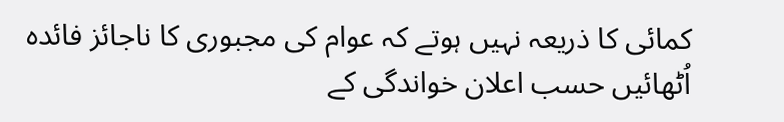کمائی کا ذریعہ نہیں ہوتے کہ عوام کی مجبوری کا ناجائز فائدہ اُٹھائیں حسب اعلان خواندگی کے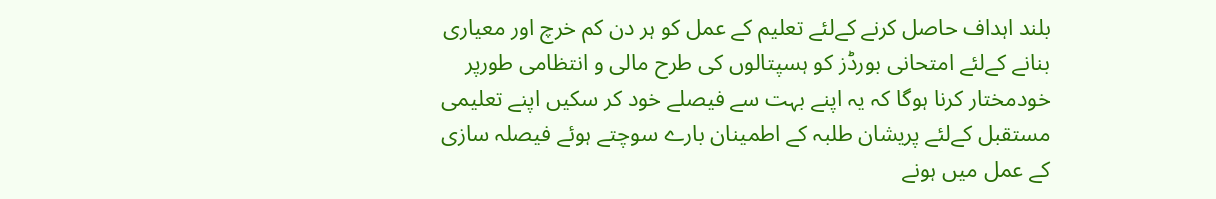بلند اہداف حاصل کرنے کےلئے تعلیم کے عمل کو ہر دن کم خرچ اور معیاری بنانے کےلئے امتحانی بورڈز کو ہسپتالوں کی طرح مالی و انتظامی طورپر خودمختار کرنا ہوگا کہ یہ اپنے بہت سے فیصلے خود کر سکیں اپنے تعلیمی مستقبل کےلئے پریشان طلبہ کے اطمینان بارے سوچتے ہوئے فیصلہ سازی کے عمل میں ہونے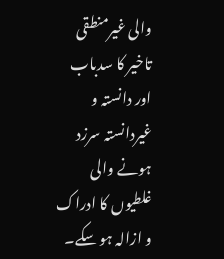والی غیرمنطقی تاخیر کا سدباب اور دانستہ و غیردانستہ سرزد ہونے والی غلطیوں کا ادراک و ازالہ ہو سکے۔